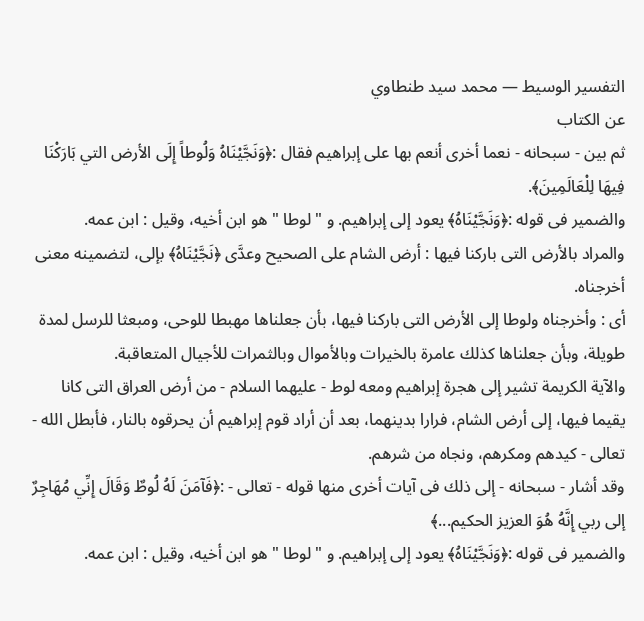التفسير الوسيط — محمد سيد طنطاوي
عن الكتاب
ثم بين - سبحانه - نعما أخرى أنعم بها على إبراهيم فقال :﴿وَنَجَّيْنَاهُ وَلُوطاً إِلَى الأرض التي بَارَكْنَا فِيهَا لِلْعَالَمِينَ﴾.
والضمير فى قوله :﴿وَنَجَّيْنَاهُ﴾ يعود إلى إبراهيم. و " لوطا " هو ابن أخيه، وقيل : ابن عمه.
والمراد بالأرض التى باركنا فيها : أرض الشام على الصحيح وعدَّى ﴿نَجَّيْنَاهُ﴾ بإلى، لتضمينه معنى أخرجناه.
أى : وأخرجناه ولوطا إلى الأرض التى باركنا فيها، بأن جعلناها مهبطا للوحى، ومبعثا للرسل لمدة طويلة، وبأن جعلناها كذلك عامرة بالخيرات وبالأموال وبالثمرات للأجيال المتعاقبة.
والآية الكريمة تشير إلى هجرة إبراهيم ومعه لوط - عليهما السلام - من أرض العراق التى كانا يقيما فيها، إلى أرض الشام، فرارا بدينهما، بعد أن أراد قوم إبراهيم أن يحرقوه بالنار، فأبطل الله - تعالى - كيدهم ومكرهم، ونجاه من شرهم.
وقد أشار - سبحانه - إلى ذلك فى آيات أخرى منها قوله - تعالى - :﴿فَآمَنَ لَهُ لُوطٌ وَقَالَ إِنِّي مُهَاجِرٌ إلى ربي إِنَّهُ هُوَ العزيز الحكيم...﴾
والضمير فى قوله :﴿وَنَجَّيْنَاهُ﴾ يعود إلى إبراهيم. و " لوطا " هو ابن أخيه، وقيل : ابن عمه.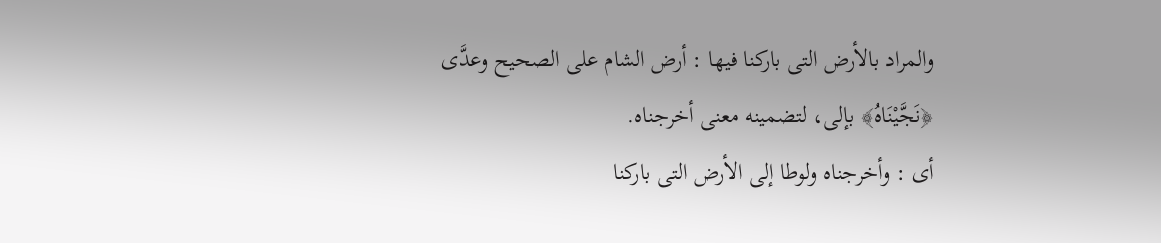والمراد بالأرض التى باركنا فيها : أرض الشام على الصحيح وعدَّى ﴿نَجَّيْنَاهُ﴾ بإلى، لتضمينه معنى أخرجناه.
أى : وأخرجناه ولوطا إلى الأرض التى باركنا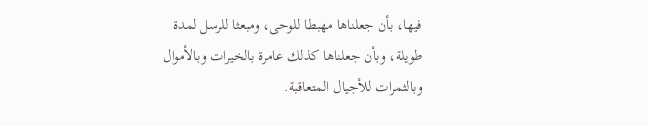فيها، بأن جعلناها مهبطا للوحى، ومبعثا للرسل لمدة طويلة، وبأن جعلناها كذلك عامرة بالخيرات وبالأموال وبالثمرات للأجيال المتعاقبة.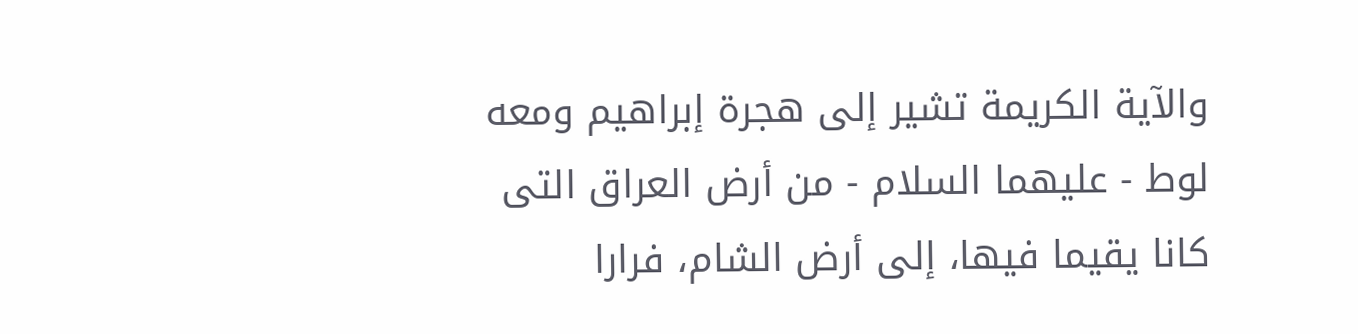والآية الكريمة تشير إلى هجرة إبراهيم ومعه لوط - عليهما السلام - من أرض العراق التى كانا يقيما فيها، إلى أرض الشام، فرارا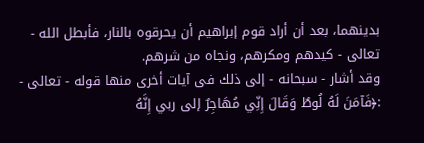بدينهما، بعد أن أراد قوم إبراهيم أن يحرقوه بالنار، فأبطل الله - تعالى - كيدهم ومكرهم، ونجاه من شرهم.
وقد أشار - سبحانه - إلى ذلك فى آيات أخرى منها قوله - تعالى - :﴿فَآمَنَ لَهُ لُوطٌ وَقَالَ إِنِّي مُهَاجِرٌ إلى ربي إِنَّهُ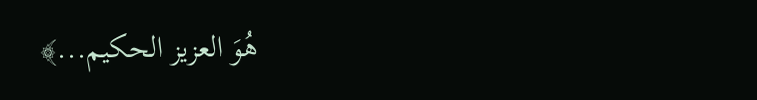هُوَ العزيز الحكيم...﴾